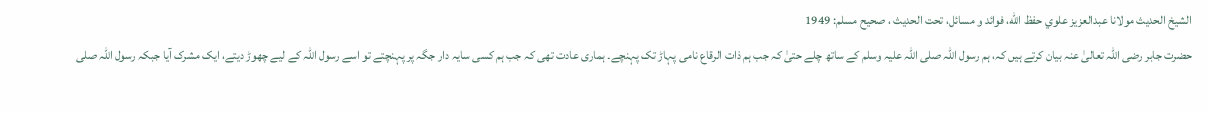الشيخ الحديث مولانا عبدالعزيز علوي حفظ الله، فوائد و مسائل، تحت الحديث ، صحيح مسلم: 1949
حضرت جابر رضی اللہ تعالیٰ عنہ بیان کرتے ہیں کہ، ہم رسول اللہ صلی اللہ علیہ وسلم کے ساتھ چلے حتیٰ کہ جب ہم ذات الرقاع نامی پہاڑ تک پہنچے۔ ہماری عادت تھی کہ جب ہم کسی سایہ دار جگہ پر پہنچتے تو اسے رسول اللہ کے لیے چھوڑ دیتے، ایک مشرک آیا جبکہ رسول اللہ صلی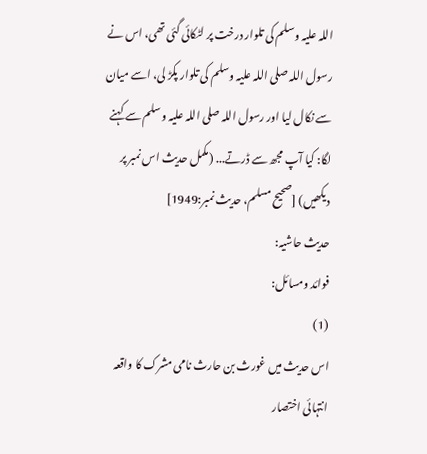اللہ علیہ وسلم کی تلوار درخت پر لٹکائی گئی تھی، اس نے رسول اللہ صلی اللہ علیہ وسلم کی تلوار پکڑ لی، اسے میان سے نکال لیا اور رسول اللہ صلی اللہ علیہ وسلم سے کہنے لگا: کیا آپ مجھ سے ڈرتے... (مکمل حدیث اس نمبر پر دیکھیں) [صحيح مسلم، حديث نمبر:1949]
حدیث حاشیہ:
فوائد ومسائل:
(1)
اس حدیث میں غورث بن حارث نامی مشرک کا واقعہ انتہائی اختصار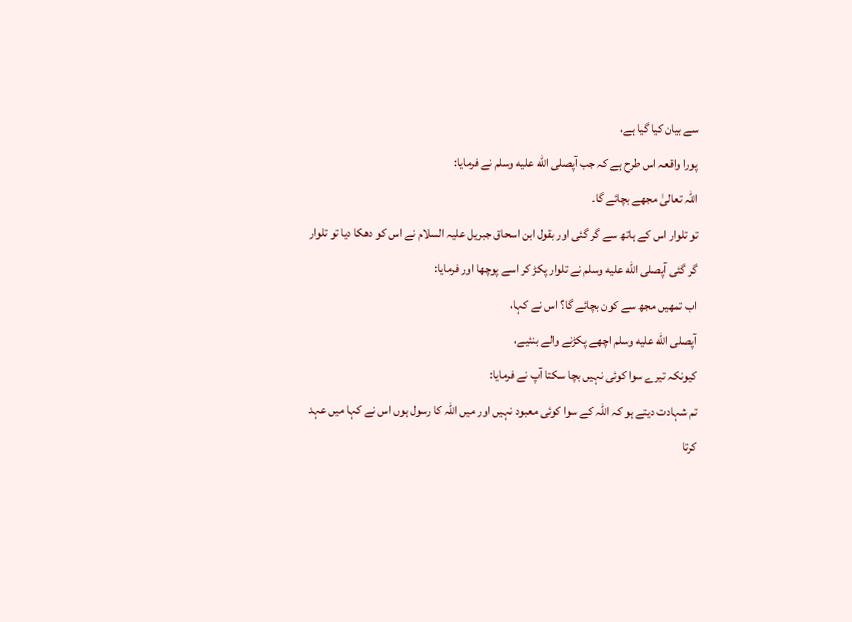سے بیان کیا گیا ہے،
پورا واقعہ اس طرح ہے کہ جب آپصلى الله عليه وسلم نے فرمایا:
اللہ تعالیٰ مجھے بچائے گا۔
تو تلوار اس کے ہاتھ سے گر گئی اور بقول ابن اسحاق جبریل علیہ السلام نے اس کو دھکا دیا تو تلوار گر گئی آپصلى الله عليه وسلم نے تلوار پکڑ کر اسے پوچھا اور فرمایا:
اب تمھیں مجھ سے کون بچائے گا؟ اس نے کہا،
آپصلى الله عليه وسلم اچھے پکڑنے والے بنئیے،
کیونکہ تیرے سوا کوئی نہیں بچا سکتا آپ نے فرمایا:
تم شہادت دیتے ہو کہ اللہ کے سوا کوئی معبود نہیں اور میں اللہ کا رسول ہوں اس نے کہا میں عہد کرتا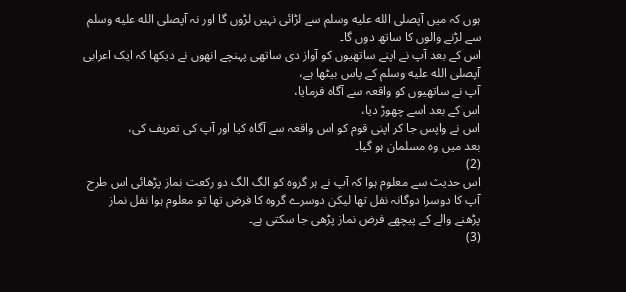ہوں کہ میں آپصلى الله عليه وسلم سے لڑائی نہیں لڑوں گا اور نہ آپصلى الله عليه وسلم سے لڑنے والوں کا ساتھ دوں گا۔
اس کے بعد آپ نے اپنے ساتھیوں کو آواز دی ساتھی پہنچے انھوں نے دیکھا کہ ایک اعرابی آپصلى الله عليه وسلم کے پاس بیٹھا ہے،
آپ نے ساتھیوں کو واقعہ سے آگاہ فرمایا،
اس کے بعد اسے چھوڑ دیا،
اس نے واپس جا کر اپنی قوم کو اس واقعہ سے آگاہ کیا اور آپ کی تعریف کی،
بعد میں وہ مسلمان ہو گیا۔
(2)
اس حدیث سے معلوم ہوا کہ آپ نے ہر گروہ کو الگ الگ دو رکعت نماز پڑھائی اس طرح آپ کا دوسرا دوگانہ نفل تھا لیکن دوسرے گروہ کا فرض تھا تو معلوم ہوا نفل نماز پڑھنے والے کے پیچھے فرض نماز پڑھی جا سکتی ہے۔
(3)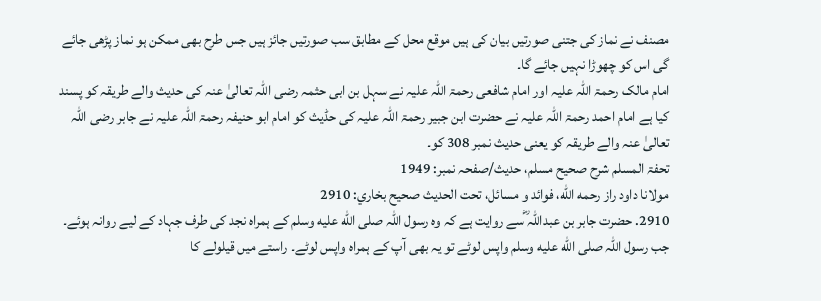مصنف نے نماز کی جتنی صورتیں بیان کی ہیں موقع محل کے مطابق سب صورتیں جائز ہیں جس طرح بھی ممکن ہو نماز پڑھی جائے گی اس کو چھوڑا نہیں جائے گا۔
امام مالک رحمۃ اللہ علیہ اور امام شافعی رحمۃ اللہ علیہ نے سہل بن ابی حثمہ رضی اللہ تعالیٰ عنہ کی حدیث والے طریقہ کو پسند کیا ہے امام احمد رحمۃ اللہ علیہ نے حضرت ابن جبیر رحمۃ اللہ علیہ کی حڈیث کو امام ابو حنیفہ رحمۃ اللہ علیہ نے جابر رضی اللہ تعالیٰ عنہ والے طریقہ کو یعنی حدیث نمبر 308 کو۔
تحفۃ المسلم شرح صحیح مسلم، حدیث/صفحہ نمبر: 1949
مولانا داود راز رحمه الله، فوائد و مسائل، تحت الحديث صحيح بخاري: 2910
2910. حضرت جابر بن عبداللہ ؓسے روایت ہے کہ وہ رسول اللہ صلى الله عليه وسلم کے ہمراہ نجد کی طرف جہاد کے لیے روانہ ہوئے۔ جب رسول اللہ صلى الله عليه وسلم واپس لوٹے تو یہ بھی آپ کے ہمراہ واپس لوٹے۔ راستے میں قیلولے کا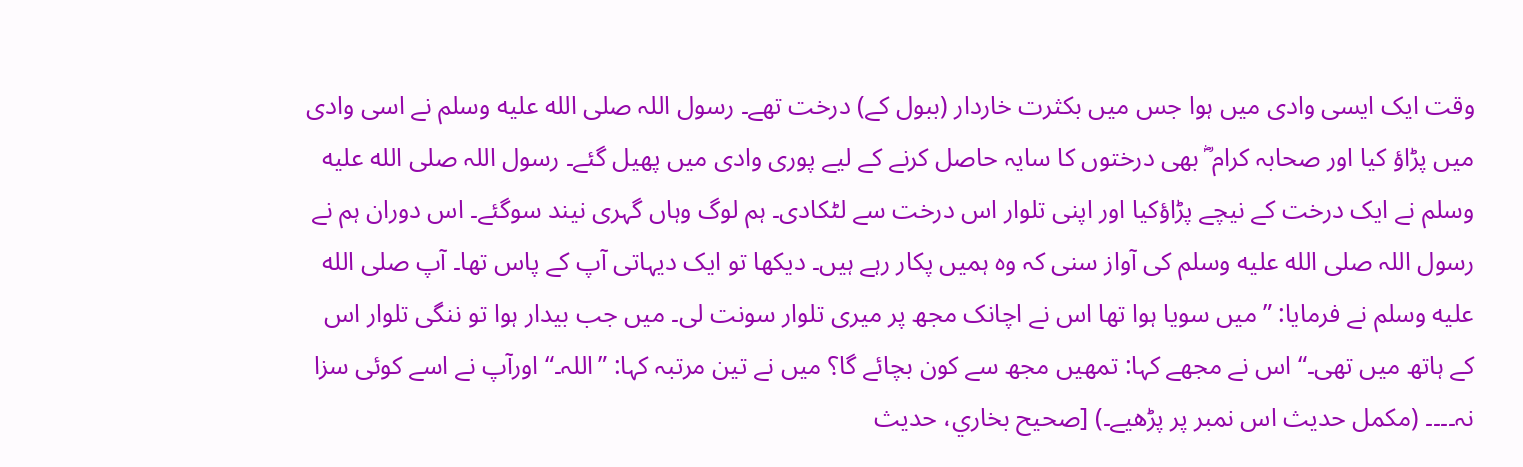وقت ایک ایسی وادی میں ہوا جس میں بکثرت خاردار (ببول کے) درخت تھے۔ رسول اللہ صلى الله عليه وسلم نے اسی وادی میں پڑاؤ کیا اور صحابہ کرام ؓ بھی درختوں کا سایہ حاصل کرنے کے لیے پوری وادی میں پھیل گئے۔ رسول اللہ صلى الله عليه وسلم نے ایک درخت کے نیچے پڑاؤکیا اور اپنی تلوار اس درخت سے لٹکادی۔ ہم لوگ وہاں گہری نیند سوگئے۔ اس دوران ہم نے رسول اللہ صلى الله عليه وسلم کی آواز سنی کہ وہ ہمیں پکار رہے ہیں۔ دیکھا تو ایک دیہاتی آپ کے پاس تھا۔ آپ صلى الله عليه وسلم نے فرمایا: ”میں سویا ہوا تھا اس نے اچانک مجھ پر میری تلوار سونت لی۔ میں جب بیدار ہوا تو ننگی تلوار اس کے ہاتھ میں تھی۔“ اس نے مجھے کہا: تمھیں مجھ سے کون بچائے گا؟ میں نے تین مرتبہ کہا: ”اللہ۔“ اورآپ نے اسے کوئی سزا نہ۔۔۔۔ (مکمل حدیث اس نمبر پر پڑھیے۔) [صحيح بخاري، حديث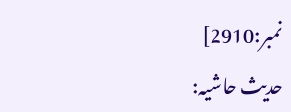نمبر:2910]
حدیث حاشیہ: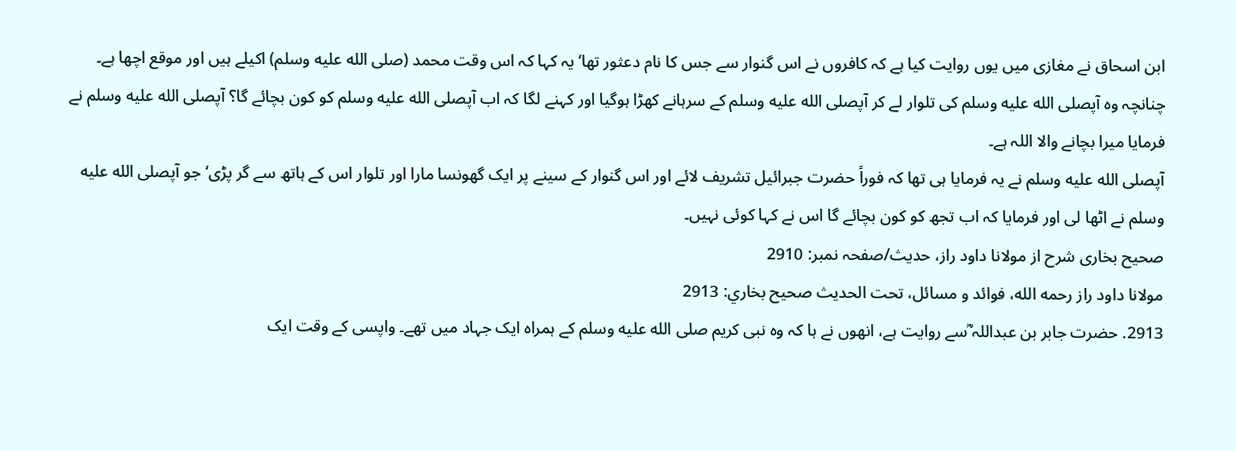ابن اسحاق نے مغازی میں یوں روایت کیا ہے کہ کافروں نے اس گنوار سے جس کا نام دعثور تھا‘ یہ کہا کہ اس وقت محمد (صلى الله عليه وسلم) اکیلے ہیں اور موقع اچھا ہے۔
چنانچہ وہ آپصلى الله عليه وسلم کی تلوار لے کر آپصلى الله عليه وسلم کے سرہانے کھڑا ہوگیا اور کہنے لگا کہ اب آپصلى الله عليه وسلم کو کون بچائے گا؟ آپصلى الله عليه وسلم نے فرمایا میرا بچانے والا اللہ ہے۔
آپصلى الله عليه وسلم نے یہ فرمایا ہی تھا کہ فوراً حضرت جبرائیل تشریف لائے اور اس گنوار کے سینے پر ایک گھونسا مارا اور تلوار اس کے ہاتھ سے گر پڑی‘ جو آپصلى الله عليه وسلم نے اٹھا لی اور فرمایا کہ اب تجھ کو کون بچائے گا اس نے کہا کوئی نہیں۔
صحیح بخاری شرح از مولانا داود راز، حدیث/صفحہ نمبر: 2910
مولانا داود راز رحمه الله، فوائد و مسائل، تحت الحديث صحيح بخاري: 2913
2913. حضرت جابر بن عبداللہ ؓسے روایت ہے، انھوں نے ہا کہ وہ نبی کریم صلى الله عليه وسلم کے ہمراہ ایک جہاد میں تھے۔ واپسی کے وقت ایک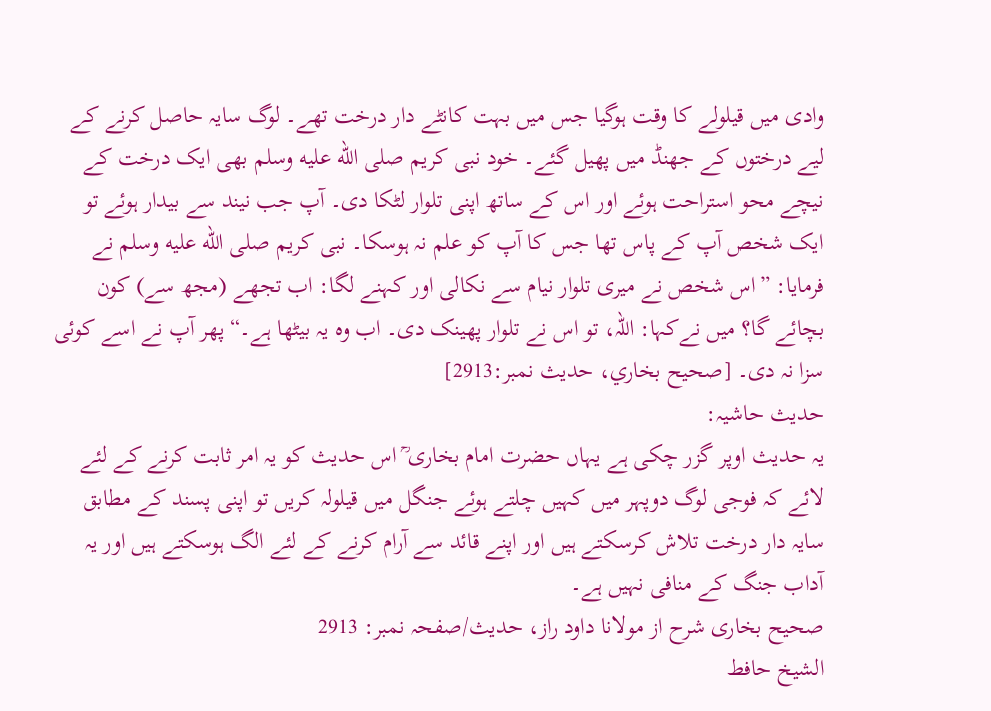وادی میں قیلولے کا وقت ہوگیا جس میں بہت کانٹے دار درخت تھے۔ لوگ سایہ حاصل کرنے کے لیے درختوں کے جھنڈ میں پھیل گئے۔ خود نبی کریم صلى الله عليه وسلم بھی ایک درخت کے نیچے محو استراحت ہوئے اور اس کے ساتھ اپنی تلوار لٹکا دی۔ آپ جب نیند سے بیدار ہوئے تو ایک شخص آپ کے پاس تھا جس کا آپ کو علم نہ ہوسکا۔ نبی کریم صلى الله عليه وسلم نے فرمایا: ”اس شخص نے میری تلوار نیام سے نکالی اور کہنے لگا: اب تجھے (مجھ سے) کون بچائے گا؟ میں نےکہا: اللہ، تو اس نے تلوار پھینک دی۔ اب وہ یہ بیٹھا ہے۔“ پھر آپ نے اسے کوئی سزا نہ دی۔ [صحيح بخاري، حديث نمبر:2913]
حدیث حاشیہ:
یہ حدیث اوپر گزر چکی ہے یہاں حضرت امام بخاری ؒ اس حدیث کو یہ امر ثابت کرنے کے لئے لائے کہ فوجی لوگ دوپہر میں کہیں چلتے ہوئے جنگل میں قیلولہ کریں تو اپنی پسند کے مطابق سایہ دار درخت تلاش کرسکتے ہیں اور اپنے قائد سے آرام کرنے کے لئے الگ ہوسکتے ہیں اور یہ آداب جنگ کے منافی نہیں ہے۔
صحیح بخاری شرح از مولانا داود راز، حدیث/صفحہ نمبر: 2913
الشيخ حافط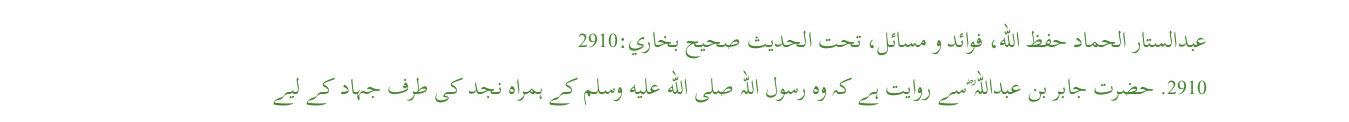عبدالستار الحماد حفظ الله، فوائد و مسائل، تحت الحديث صحيح بخاري:2910
2910. حضرت جابر بن عبداللہ ؓسے روایت ہے کہ وہ رسول اللہ صلى الله عليه وسلم کے ہمراہ نجد کی طرف جہاد کے لیے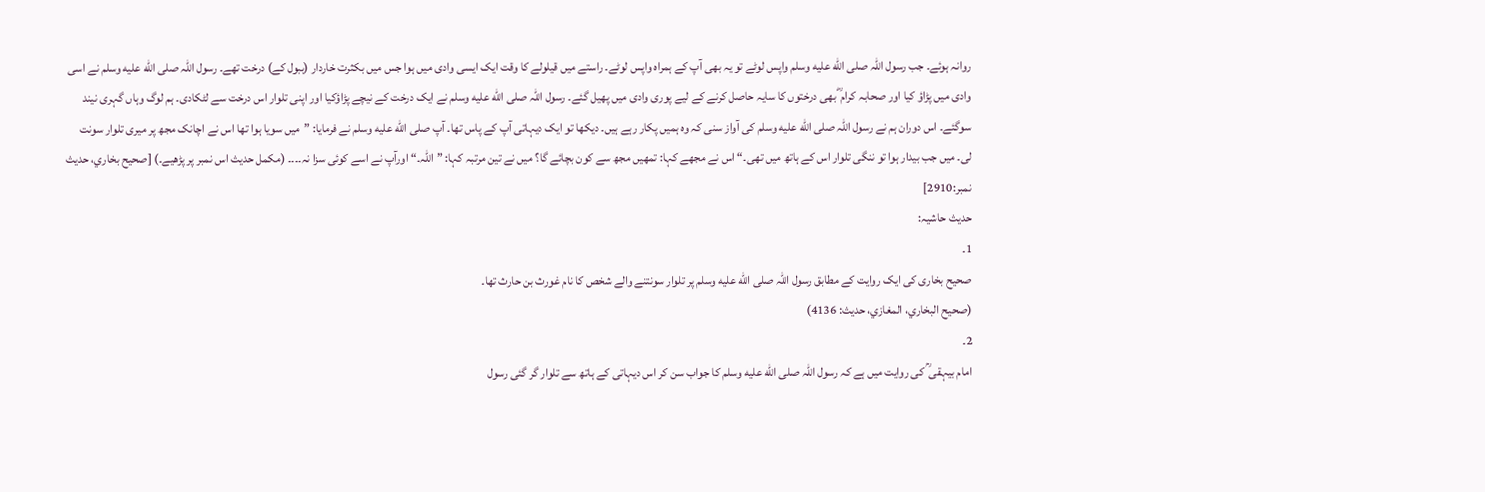روانہ ہوئے۔ جب رسول اللہ صلى الله عليه وسلم واپس لوٹے تو یہ بھی آپ کے ہمراہ واپس لوٹے۔ راستے میں قیلولے کا وقت ایک ایسی وادی میں ہوا جس میں بکثرت خاردار (ببول کے) درخت تھے۔ رسول اللہ صلى الله عليه وسلم نے اسی وادی میں پڑاؤ کیا اور صحابہ کرام ؓ بھی درختوں کا سایہ حاصل کرنے کے لیے پوری وادی میں پھیل گئے۔ رسول اللہ صلى الله عليه وسلم نے ایک درخت کے نیچے پڑاؤکیا اور اپنی تلوار اس درخت سے لٹکادی۔ ہم لوگ وہاں گہری نیند سوگئے۔ اس دوران ہم نے رسول اللہ صلى الله عليه وسلم کی آواز سنی کہ وہ ہمیں پکار رہے ہیں۔ دیکھا تو ایک دیہاتی آپ کے پاس تھا۔ آپ صلى الله عليه وسلم نے فرمایا: ”میں سویا ہوا تھا اس نے اچانک مجھ پر میری تلوار سونت لی۔ میں جب بیدار ہوا تو ننگی تلوار اس کے ہاتھ میں تھی۔“ اس نے مجھے کہا: تمھیں مجھ سے کون بچائے گا؟ میں نے تین مرتبہ کہا: ”اللہ۔“ اورآپ نے اسے کوئی سزا نہ۔۔۔۔ (مکمل حدیث اس نمبر پر پڑھیے۔) [صحيح بخاري، حديث نمبر:2910]
حدیث حاشیہ:
1۔
صحیح بخاری کی ایک روایت کے مطابق رسول اللہ صلى الله عليه وسلم پر تلوار سونتنے والے شخص کا نام غورث بن حارث تھا۔
(صحیح البخاري، المغازي، حدیث: 4136)
2۔
امام بیہقی ؒ کی روایت میں ہے کہ رسول اللہ صلى الله عليه وسلم کا جواب سن کر اس دیہاتی کے ہاتھ سے تلوار گر گئی رسول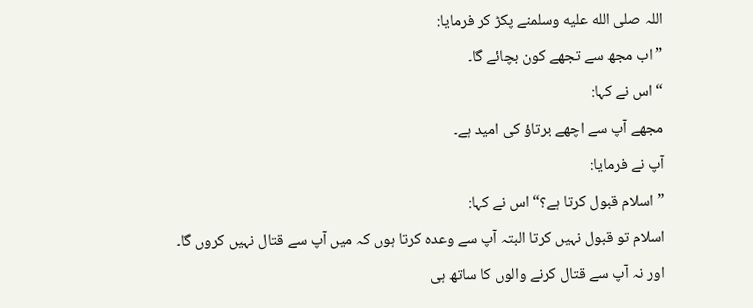اللہ صلى الله عليه وسلمنے پکڑ کر فرمایا:
”اب مجھ سے تجھے کون بچائے گا۔
“ اس نے کہا:
مجھے آپ سے اچھے برتاؤ کی امید ہے۔
آپ نے فرمایا:
”اسلام قبول کرتا ہے؟“ اس نے کہا:
اسلام تو قبول نہیں کرتا البتہ آپ سے وعدہ کرتا ہوں کہ میں آپ سے قتال نہیں کروں گا۔
اور نہ آپ سے قتال کرنے والوں کا ساتھ ہی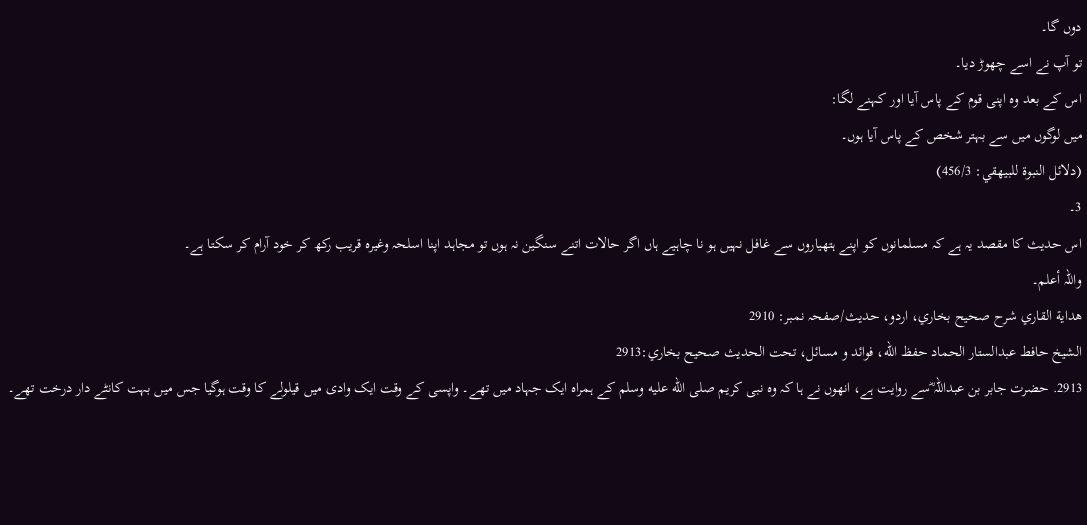دوں گا۔
تو آپ نے اسے چھوڑ دیا۔
اس کے بعد وہ اپنی قوم کے پاس آیا اور کہنے لگا:
میں لوگوں میں سے بہتر شخص کے پاس آیا ہوں۔
(دلائل النبوة للبیهقي: 456/3)
3۔
اس حدیث کا مقصد یہ ہے کہ مسلمانوں کو اپنے ہتھیاروں سے غافل نہیں ہو نا چاہیے ہاں اگر حالات اتنے سنگین نہ ہوں تو مجاہد اپنا اسلحہ وغیرہ قریب رکھ کر خود آرام کر سکتا ہے۔
واللہ أعلم۔
هداية القاري شرح صحيح بخاري، اردو، حدیث/صفحہ نمبر: 2910
الشيخ حافط عبدالستار الحماد حفظ الله، فوائد و مسائل، تحت الحديث صحيح بخاري:2913
2913. حضرت جابر بن عبداللہ ؓسے روایت ہے، انھوں نے ہا کہ وہ نبی کریم صلى الله عليه وسلم کے ہمراہ ایک جہاد میں تھے۔ واپسی کے وقت ایک وادی میں قیلولے کا وقت ہوگیا جس میں بہت کانٹے دار درخت تھے۔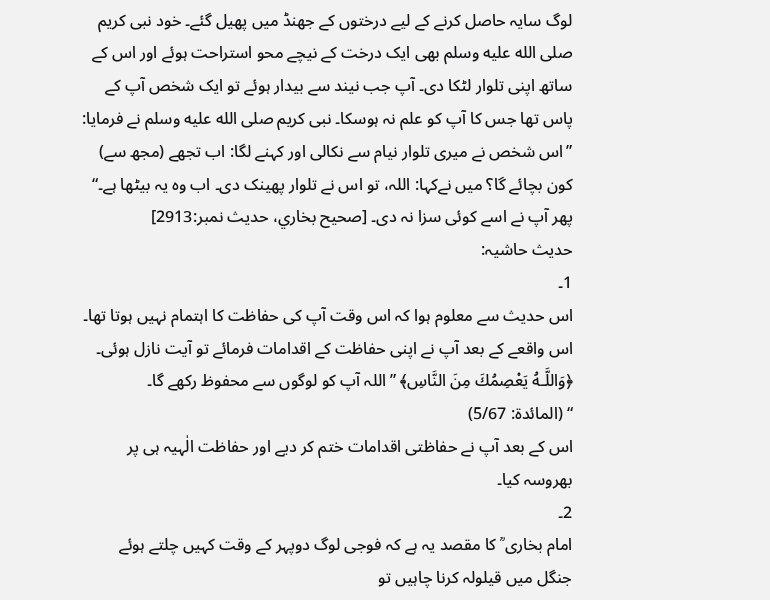لوگ سایہ حاصل کرنے کے لیے درختوں کے جھنڈ میں پھیل گئے۔ خود نبی کریم صلى الله عليه وسلم بھی ایک درخت کے نیچے محو استراحت ہوئے اور اس کے ساتھ اپنی تلوار لٹکا دی۔ آپ جب نیند سے بیدار ہوئے تو ایک شخص آپ کے پاس تھا جس کا آپ کو علم نہ ہوسکا۔ نبی کریم صلى الله عليه وسلم نے فرمایا: ”اس شخص نے میری تلوار نیام سے نکالی اور کہنے لگا: اب تجھے (مجھ سے) کون بچائے گا؟ میں نےکہا: اللہ، تو اس نے تلوار پھینک دی۔ اب وہ یہ بیٹھا ہے۔“ پھر آپ نے اسے کوئی سزا نہ دی۔ [صحيح بخاري، حديث نمبر:2913]
حدیث حاشیہ:
1۔
اس حدیث سے معلوم ہوا کہ اس وقت آپ کی حفاظت کا اہتمام نہیں ہوتا تھا۔
اس واقعے کے بعد آپ نے اپنی حفاظت کے اقدامات فرمائے تو آیت نازل ہوئی۔
﴿وَاللَّـهُ يَعْصِمُكَ مِنَ النَّاسِ﴾ ”اللہ آپ کو لوگوں سے محفوظ رکھے گا۔
“ (المائدة: 5/67)
اس کے بعد آپ نے حفاظتی اقدامات ختم کر دیے اور حفاظت الٰہیہ ہی پر بھروسہ کیا۔
2۔
امام بخاری ؒ کا مقصد یہ ہے کہ فوجی لوگ دوپہر کے وقت کہیں چلتے ہوئے جنگل میں قیلولہ کرنا چاہیں تو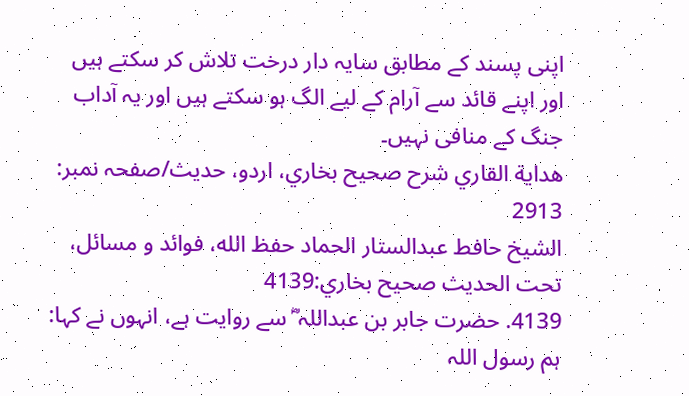اپنی پسند کے مطابق سایہ دار درخت تلاش کر سکتے ہیں اور اپنے قائد سے آرام کے لیے الگ ہو سکتے ہیں اور یہ آداب جنگ کے منافی نہیں۔
هداية القاري شرح صحيح بخاري، اردو، حدیث/صفحہ نمبر: 2913
الشيخ حافط عبدالستار الحماد حفظ الله، فوائد و مسائل، تحت الحديث صحيح بخاري:4139
4139. حضرت جابر بن عبداللہ ؓ سے روایت ہے، انہوں نے کہا: ہم رسول اللہ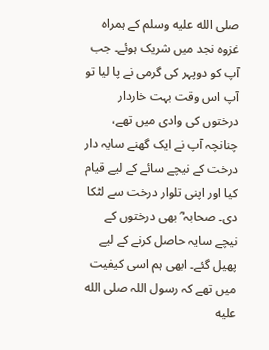صلى الله عليه وسلم کے ہمراہ غزوہ نجد میں شریک ہوئے۔ جب آپ کو دوپہر کی گرمی نے پا لیا تو آپ اس وقت بہت خاردار درختوں کی وادی میں تھے، چنانچہ آپ نے ایک گھنے سایہ دار درخت کے نیچے سائے کے لیے قیام کیا اور اپنی تلوار درخت سے لٹکا دی۔ صحابہ ؓ بھی درختوں کے نیچے سایہ حاصل کرنے کے لیے پھیل گئے۔ ابھی ہم اسی کیفیت میں تھے کہ رسول اللہ صلى الله عليه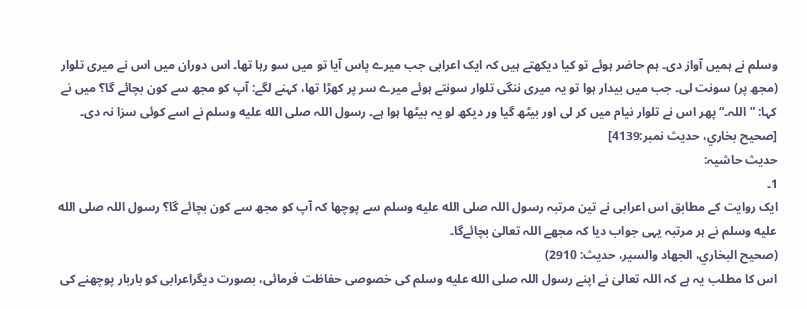وسلم نے ہمیں آواز دی۔ ہم حاضر ہوئے تو کیا دیکھتے ہیں کہ ایک اعرابی جب میرے پاس آیا تو میں سو رہا تھا۔ اس دوران میں اس نے میری تلوار (مجھ پر) سونت لی۔ جب میں بیدار ہوا تو یہ میری ننگی تلوار سونتے ہوئے میرے سر پر کھڑا تھا، کہنے لگے: آپ کو مجھ سے کون بچائے گا؟ میں نے کہا: ”اللہ۔“ پھر اس نے تلوار نیام میں کر لی اور بیٹھ گیا ور دیکھ لو یہ بیٹھا ہوا ہے۔ رسول اللہ صلى الله عليه وسلم نے اسے کوئی سزا نہ دی۔ [صحيح بخاري، حديث نمبر:4139]
حدیث حاشیہ:
1۔
ایک روایت کے مطابق اس اعرابی نے تین مرتبہ رسول اللہ صلى الله عليه وسلم سے پوچھا کہ آپ کو مجھ سے کون بچائے گا؟ رسول اللہ صلى الله عليه وسلم نے ہر مرتبہ یہی جواب دیا کہ مجھے اللہ تعالیٰ بچائےگا۔
(صحیح البخاري، الجهاد والسیر، حدیث: 2910)
اس کا مطلب یہ ہے کہ اللہ تعالیٰ نے اپنے رسول اللہ صلى الله عليه وسلم کی خصوصی حفاظت فرمائی، بصورت دیگراعرابی کو باربار پوچھنے کی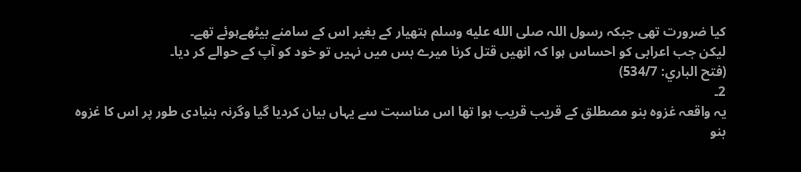کیا ضرورت تھی جبکہ رسول اللہ صلى الله عليه وسلم ہتھیار کے بغیر اس کے سامنے بیٹھےہوئے تھے۔
لیکن جب اعرابی کو احساس ہوا کہ انھیں قتل کرنا میرے بس میں نہیں تو خود کو آپ کے حوالے کر دیا۔
(فتح الباري: 534/7)
2۔
یہ واقعہ غزوہ بنو مصطلق کے قریب قریب ہوا تھا اس مناسبت سے یہاں بیان کردیا گیا وگرنہ بنیادی طور پر اس کا غزوہ بنو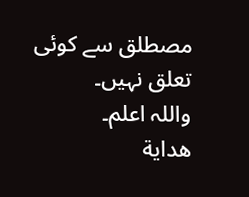مصطلق سے کوئی تعلق نہیں۔
واللہ اعلم۔
هداية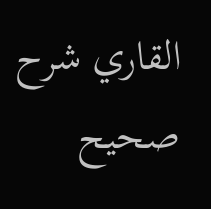القاري شرح صحيح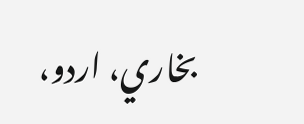بخاري، اردو،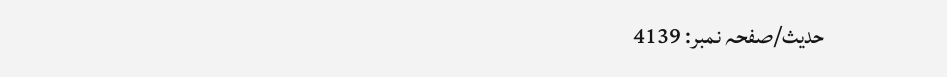حدیث/صفحہ نمبر: 4139